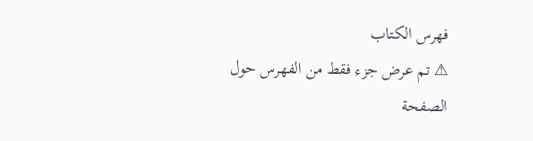فهرس الكتاب
⚠ تم عرض جزء فقط من الفهرس حول الصفحة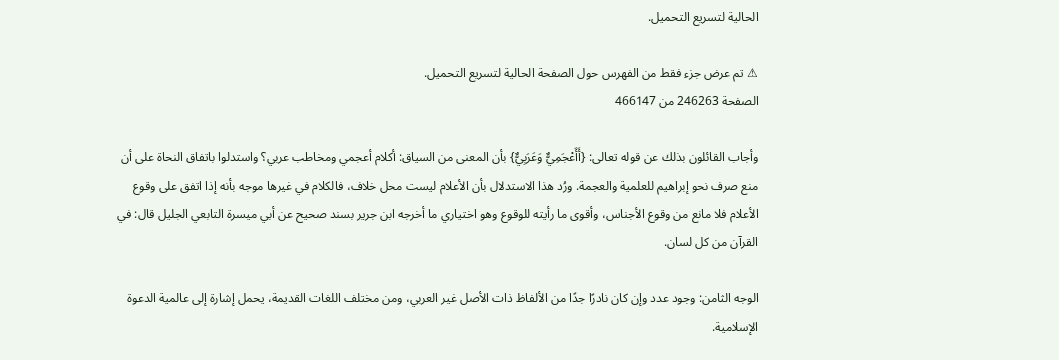الحالية لتسريع التحميل.

⚠ تم عرض جزء فقط من الفهرس حول الصفحة الحالية لتسريع التحميل.
الصفحة 246263 من 466147

وأجاب القائلون بذلك عن قوله تعالى: {أَأَعْجَمِيٌّ وَعَرَبِيٌّ} بأن المعنى من السياق: أكلام أعجمي ومخاطب عربي؟ واستدلوا باتفاق النحاة على أن منع صرف نحو إبراهيم للعلمية والعجمة. ورُد هذا الاستدلال بأن الأعلام ليست محل خلاف، فالكلام في غيرها موجه بأنه إذا اتفق على وقوع الأعلام فلا مانع من وقوع الأجناس، وأقوى ما رأيته للوقوع وهو اختياري ما أخرجه ابن جرير بسند صحيح عن أبي ميسرة التابعي الجليل قال: في القرآن من كل لسان.

الوجه الثامن: وجود عدد وإن كان نادرًا جدًا من الألفاظ ذات الأصل غير العربي، ومن مختلف اللغات القديمة، يحمل إشارة إلى عالمية الدعوة الإسلامية.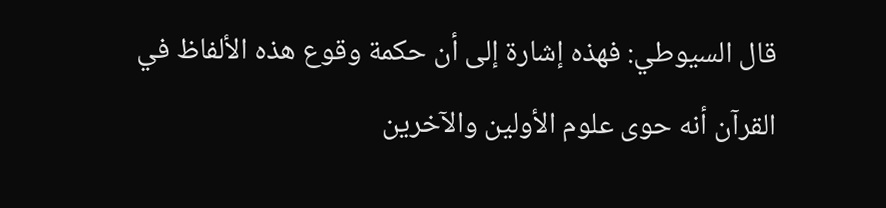قال السيوطي: فهذه إشارة إلى أن حكمة وقوع هذه الألفاظ في القرآن أنه حوى علوم الأولين والآخرين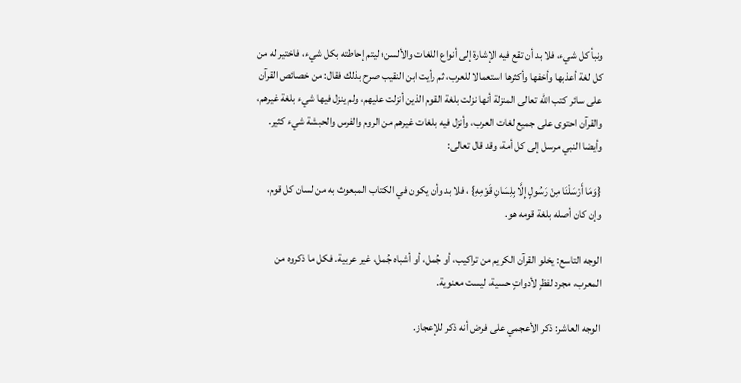ونبأ كل شيء، فلا بد أن تقع فيه الإشارة إلى أنواع اللغات والألسن؛ ليتم إحاطته بكل شيء، فاختير له من كل لغة أعذبها وأخفها وأكثرها استعمالا للعرب، ثم رأيت ابن النقيب صرح بذلك فقال: من خصائص القرآن على سائر كتب الله تعالى المنزلة أنها نزلت بلغة القوم الذين أنزلت عليهم، ولم ينزل فيها شيء بلغة غيرهم، والقرآن احتوى على جميع لغات العرب، وأنزل فيه بلغات غيرهم من الروم والفرس والحبشة شيء كثير. وأيضا النبي مرسل إلى كل أمة، وقد قال تعالى:

{وَمَا أَرْسَلْنَا مِنْ رَسُولٍ إِلَّا بِلِسَانِ قَوْمِهِ} ، فلا بد وأن يكون في الكتاب المبعوث به من لسان كل قوم، وإن كان أصله بلغة قومه هو.

الوجه التاسع: يخلو القرآن الكريم من تراكيب، أو جُمل، أو أشباه جُمل، غير عربية. فكل ما ذكروه من المعرب، مجرد لفظٍ لأدواتٍ حسية، ليست معنوية.

الوجه العاشر: ذكر الأعجمي على فرض أنه ذكر للإعجاز.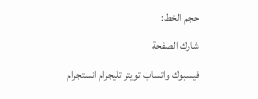حجم الخط:
شارك الصفحة
فيسبوك واتساب تويتر تليجرام انستجرام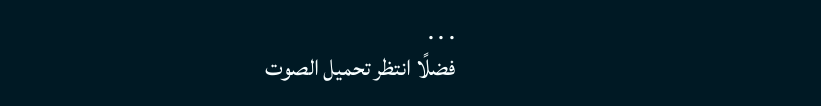. . .
فضلًا انتظر تحميل الصوت